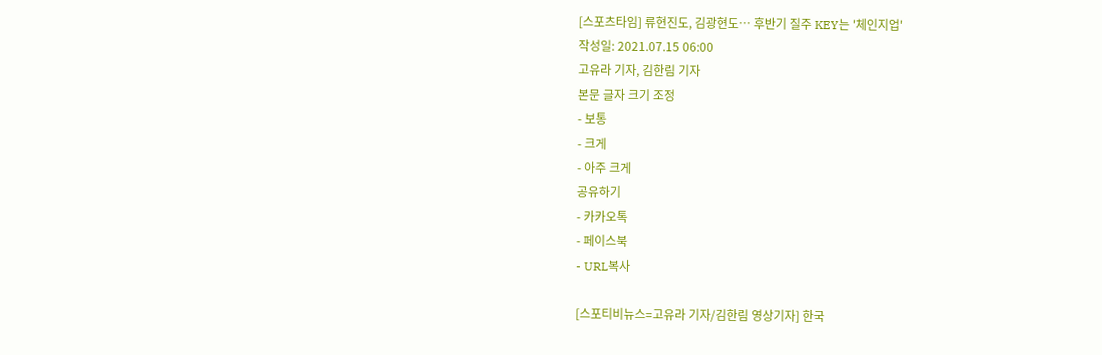[스포츠타임] 류현진도, 김광현도… 후반기 질주 KEY는 '체인지업'
작성일: 2021.07.15 06:00
고유라 기자, 김한림 기자
본문 글자 크기 조정
- 보통
- 크게
- 아주 크게
공유하기
- 카카오톡
- 페이스북
- URL복사

[스포티비뉴스=고유라 기자/김한림 영상기자] 한국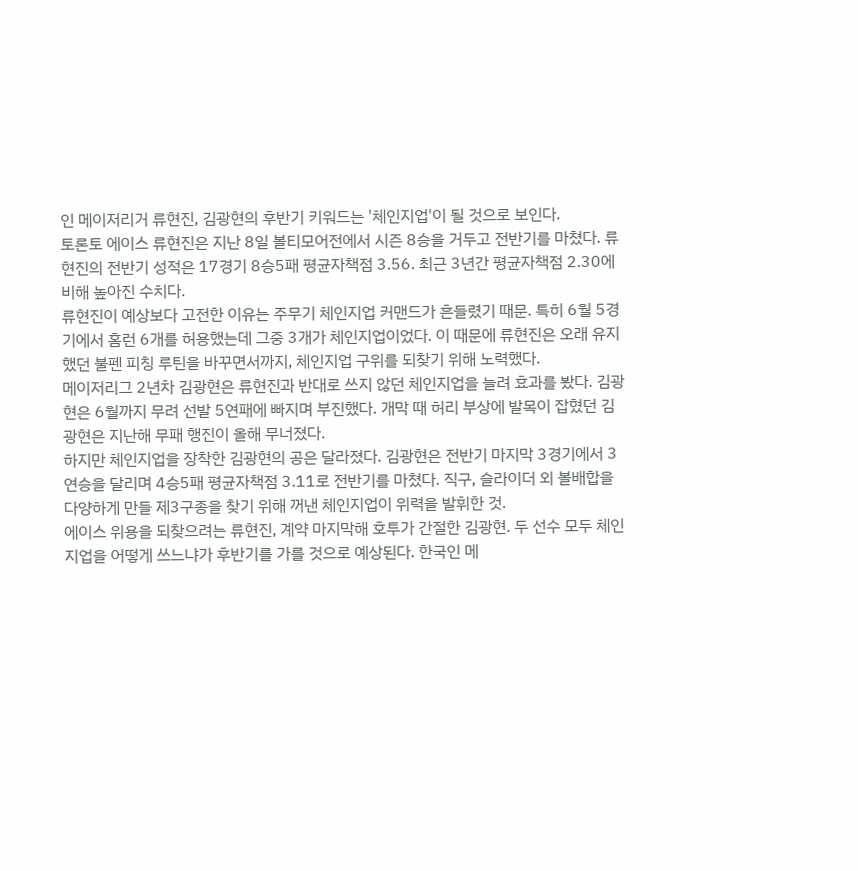인 메이저리거 류현진, 김광현의 후반기 키워드는 '체인지업'이 될 것으로 보인다.
토론토 에이스 류현진은 지난 8일 볼티모어전에서 시즌 8승을 거두고 전반기를 마쳤다. 류현진의 전반기 성적은 17경기 8승5패 평균자책점 3.56. 최근 3년간 평균자책점 2.30에 비해 높아진 수치다.
류현진이 예상보다 고전한 이유는 주무기 체인지업 커맨드가 흔들렸기 때문. 특히 6월 5경기에서 홈런 6개를 허용했는데 그중 3개가 체인지업이었다. 이 때문에 류현진은 오래 유지했던 불펜 피칭 루틴을 바꾸면서까지, 체인지업 구위를 되찾기 위해 노력했다.
메이저리그 2년차 김광현은 류현진과 반대로 쓰지 않던 체인지업을 늘려 효과를 봤다. 김광현은 6월까지 무려 선발 5연패에 빠지며 부진했다. 개막 때 허리 부상에 발목이 잡혔던 김광현은 지난해 무패 행진이 올해 무너졌다.
하지만 체인지업을 장착한 김광현의 공은 달라졌다. 김광현은 전반기 마지막 3경기에서 3연승을 달리며 4승5패 평균자책점 3.11로 전반기를 마쳤다. 직구, 슬라이더 외 볼배합을 다양하게 만들 제3구종을 찾기 위해 꺼낸 체인지업이 위력을 발휘한 것.
에이스 위용을 되찾으려는 류현진, 계약 마지막해 호투가 간절한 김광현. 두 선수 모두 체인지업을 어떻게 쓰느냐가 후반기를 가를 것으로 예상된다. 한국인 메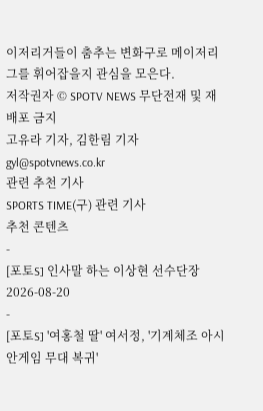이저리거들이 춤추는 변화구로 메이저리그를 휘어잡을지 관심을 모은다.
저작권자 © SPOTV NEWS 무단전재 및 재배포 금지
고유라 기자, 김한림 기자 gyl@spotvnews.co.kr
관련 추천 기사
SPORTS TIME(구) 관련 기사
추천 콘텐츠
-
[포토S] 인사말 하는 이상현 선수단장
2026-08-20
-
[포토S] '여홍철 딸' 여서정, '기계체조 아시안게임 무대 복귀'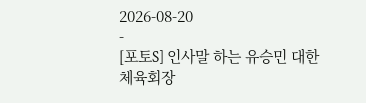2026-08-20
-
[포토S] 인사말 하는 유승민 대한체육회장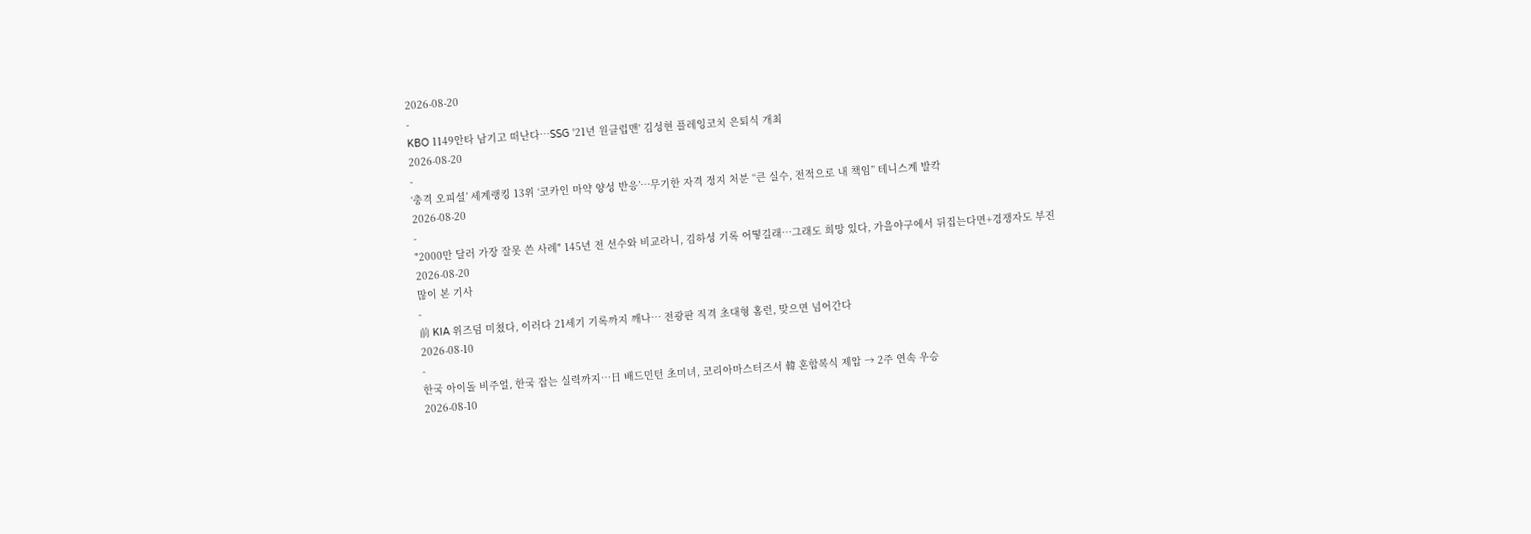2026-08-20
-
KBO 1149안타 남기고 떠난다…SSG '21년 원클럽맨' 김성현 플레잉코치 은퇴식 개최
2026-08-20
-
‘충격 오피셜’ 세계랭킹 13위 ‘코카인 마약 양성 반응’…무기한 자격 정지 처분 “큰 실수, 전적으로 내 책임” 테니스계 발칵
2026-08-20
-
"2000만 달러 가장 잘못 쓴 사례" 145년 전 선수와 비교라니, 김하성 기록 어떻길래…그래도 희망 있다, 가을야구에서 뒤집는다면+경쟁자도 부진
2026-08-20
많이 본 기사
-
前 KIA 위즈덤 미쳤다, 이러다 21세기 기록까지 깨나… 전광판 직격 초대형 홈런, 맞으면 넘어간다
2026-08-10
-
한국 아이돌 비주얼, 한국 잡는 실력까지…日 배드민턴 초미녀, 코리아마스터즈서 韓 혼합복식 제압 → 2주 연속 우승
2026-08-10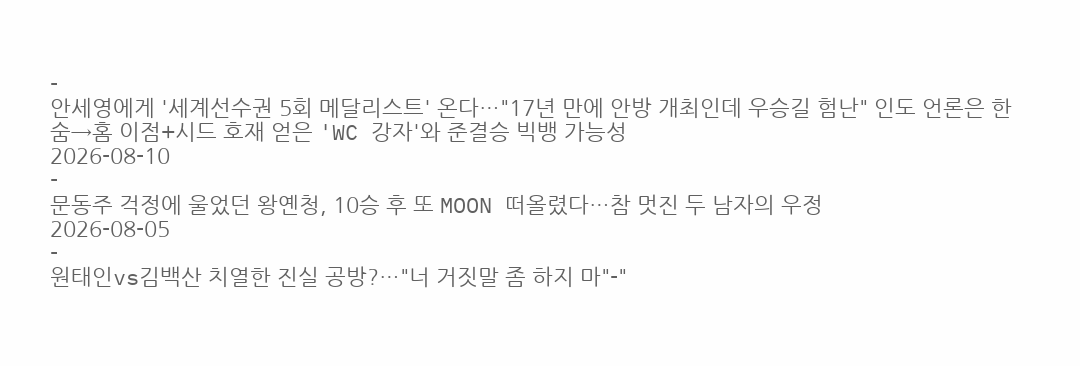-
안세영에게 '세계선수권 5회 메달리스트' 온다…"17년 만에 안방 개최인데 우승길 험난" 인도 언론은 한숨→홈 이점+시드 호재 얻은 'WC 강자'와 준결승 빅뱅 가능성
2026-08-10
-
문동주 걱정에 울었던 왕옌청, 10승 후 또 MOON 떠올렸다…참 멋진 두 남자의 우정
2026-08-05
-
원태인vs김백산 치열한 진실 공방?…"너 거짓말 좀 하지 마"-"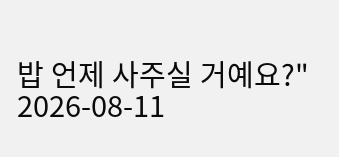밥 언제 사주실 거예요?"
2026-08-11